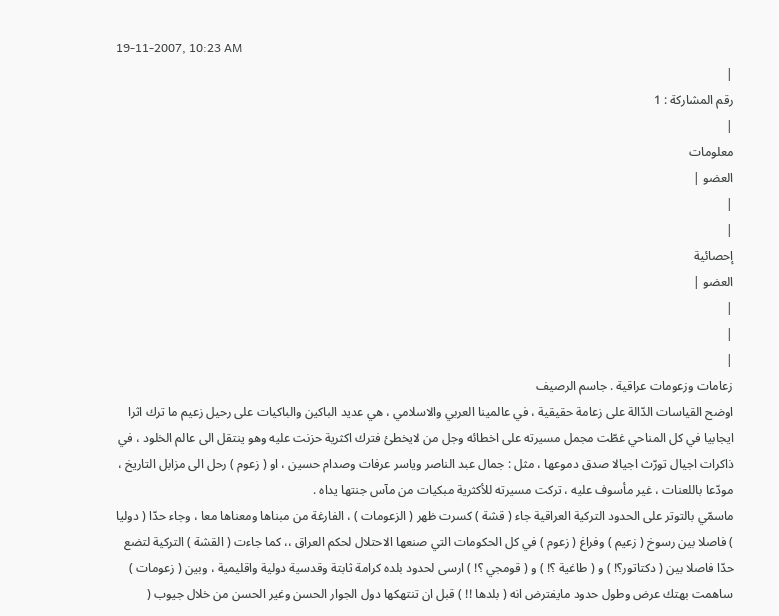19-11-2007, 10:23 AM
|
رقم المشاركة : 1
|
معلومات
العضو |
|
|
إحصائية
العضو |
|
|
|
زعامات وزعومات عراقية . جاسم الرصيف
اوضح القياسات الدّالة على زعامة حقيقية ، في عالمينا العربي والاسلامي ، هي عديد الباكين والباكيات على رحيل زعيم ما ترك اثرا ايجابيا في كل المناحي غطّت مجمل مسيرته على اخطائه وجل من لايخطئ فترك اكثرية حزنت عليه وهو ينتقل الى عالم الخلود ، في ذاكرات اجيال تورّث اجيالا صدق دموعها ، مثل : جمال عبد الناصر وياسر عرفات وصدام حسين ، او ( زعوم ) رحل الى مزابل التاريخ ، مودّعا باللعنات ، غير مأسوف عليه ، تركت مسيرته للأكثرية مبكيات من مآس جنتها يداه .
ماسمّي بالتوتر على الحدود التركية العراقية جاء ( قشة ) كسرت ظهر ( الزعومات ) ، الفارغة من مبناها ومعناها معا ، وجاء حدّا ( دوليا ) فاصلا بين رسوخ ( زعيم ) وفراغ ( زعوم ) في كل الحكومات التي صنعها الاحتلال لحكم العراق ،، كما جاءت ( القشة ) التركية لتضع حدّا فاصلا بين ( دكتاتور؟! ) و ( طاغية ؟! ) و ( قومجي ؟! ) ارسى لحدود بلده كرامة ثابتة وقدسية دولية واقليمية ، وبين ( زعومات ) ساهمت بهتك عرض وطول حدود مايفترض انه ( بلدها !! ) قبل ان تنتهكها دول الجوار الحسن وغير الحسن من خلال جيوب (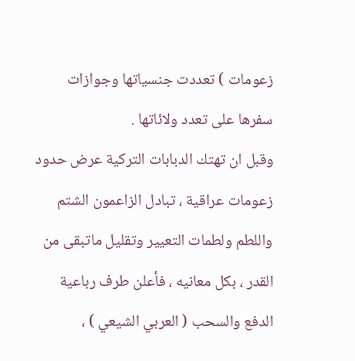زعومات ) تعددت جنسياتها وجوازات سفرها على تعدد ولائاتها .
وقبل ان تهتك الدبابات التركية عرض حدود زعومات عراقية ، تبادل الزاعمون الشتم واللطم ولطمات التعيير وتقليل ماتبقى من القدر ، بكل معانيه ، فأعلن طرف رباعية الدفع والسحب ( العربي الشيعي ) ،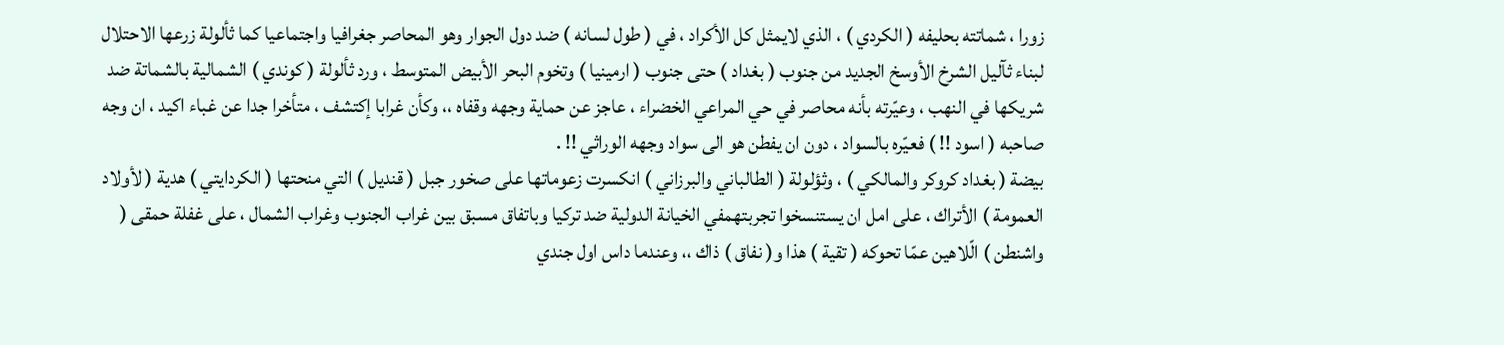زورا ، شماتته بحليفه ( الكردي ) ، الذي لايمثل كل الأكراد ، في ( طول لسانه ) ضد دول الجوار وهو المحاصر جغرافيا واجتماعيا كما ثألولة زرعها الاحتلال لبناء ثآليل الشرخ الأوسخ الجديد من جنوب ( بغداد ) حتى جنوب ( ارمينيا ) وتخوم البحر الأبيض المتوسط ، ورد ثألولة ( كوندي ) الشمالية بالشماتة ضد شريكها في النهب ، وعيّرته بأنه محاصر في حي المراعي الخضراء ، عاجز عن حماية وجهه وقفاه ،، وكأن غرابا إكتشف ، متأخرا جدا عن غباء اكيد ، ان وجه صاحبه ( اسود !! ) فعيّره بالسواد ، دون ان يفطن هو الى سواد وجهه الوراثي !! .
بيضة ( بغداد كروكر والمالكي ) ، وثؤلولة ( الطالباني والبرزاني ) انكسرت زعوماتها على صخور جبل ( قنديل ) التي منحتها ( الكردايتي ) هدية ( لأولاد العمومة ) الأتراك ، على امل ان يستنسخوا تجربتهمفي الخيانة الدولية ضد تركيا وباتفاق مسبق بين غراب الجنوب وغراب الشمال ، على غفلة حمقى ( واشنطن ) الّلاهين عمّا تحوكه ( تقية ) هذا و( نفاق ) ذاك ،، وعندما داس اول جندي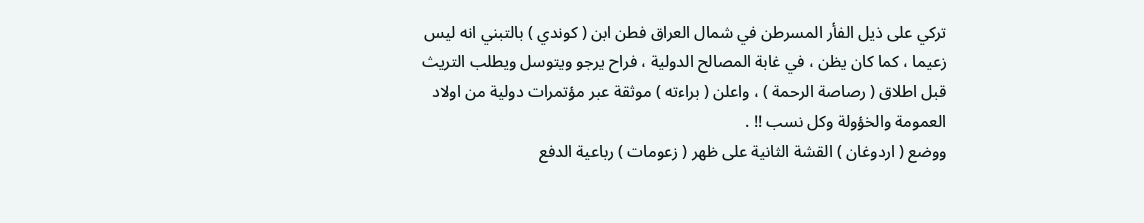تركي على ذيل الفأر المسرطن في شمال العراق فطن ابن ( كوندي ) بالتبني انه ليس زعيما ، كما كان يظن ، في غابة المصالح الدولية ، فراح يرجو ويتوسل ويطلب التريث قبل اطلاق ( رصاصة الرحمة ) ، واعلن ( براءته ) موثقة عبر مؤتمرات دولية من اولاد العمومة والخؤولة وكل نسب !! .
ووضع ( اردوغان ) القشة الثانية على ظهر ( زعومات ) رباعية الدفع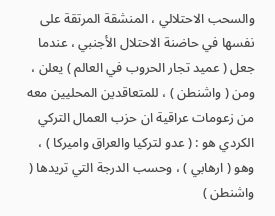والسحب الاحتلالي ، المنشقة المرتقة على نفسها في حاضنة الاحتلال الأجنبي ، عندما جعل ( عميد تجار الحروب في العالم ) يعلن ، ومن ( واشنطن ) ، للمتعاقدين المحليين معه من زعومات عراقية ان حزب العمال التركي الكردي هو : ( عدو لتركيا والعراق واميركا ) ، وهو ( ارهابي ) ، وحسب الدرجة التي تريدها ( واشنطن )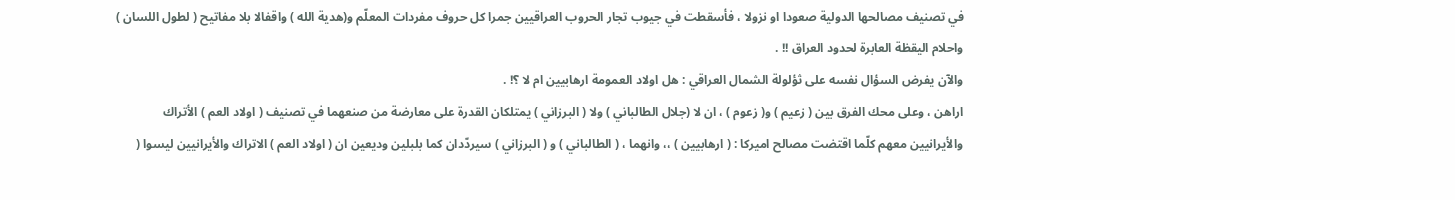في تصنيف مصالحها الدولية صعودا او نزولا ، فأسقطت في جيوب تجار الحروب العراقيين جمرا كل حروف مفردات المعلّم و(هدية الله ) واقفالا بلا مفاتيح ( لطول اللسان ) واحلام اليقظة العابرة لحدود العراق !! .
والآن يفرض السؤال نفسه على ثؤلولة الشمال العراقي : هل اولاد العمومة ارهابيين ام لا ؟! .
اراهن ، وعلى محك الفرق بين ( زعيم ) و( زعوم ) ، ان لا (جلال الطالباني ) ولا ( البرزاني ) يمتلكان القدرة على معارضة من صنعهما في تصنيف ( اولاد العم ) الأتراك والأيرانيين معهم كلّما اقتضت مصالح اميركا : ( ارهابيين ) ،، وانهما ، ( الطالباني ) و ( البرزاني ) سيردّدان كما بلبلين وديعين ان ( اولاد العم ) الاتراك والأيرانيين ليسوا (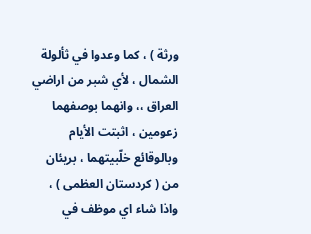ورثة ) ، كما وعدوا في ثألولة الشمال ، لأي شبر من اراضي العراق ،، وانهما بوصفهما زعومين ، اثبتت الأيام وبالوقائع خلّبيتهما ، بريئان من ( كردستان العظمى ) ، واذا شاء اي موظف في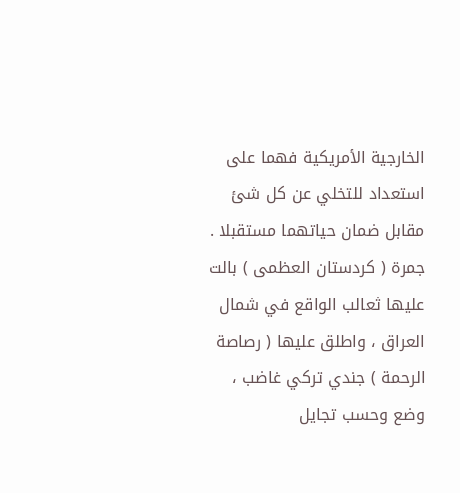الخارجية الأمريكية فهما على استعداد للتخلي عن كل شئ مقابل ضمان حياتهما مستقبلا .
جمرة ( كردستان العظمى ) بالت عليها ثعالب الواقع في شمال العراق ، واطلق عليها ( رصاصة الرحمة ) جندي تركي غاضب ، وضع وحسب تجايل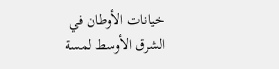خيانات الأوطان في الشرق الأوسط لمسة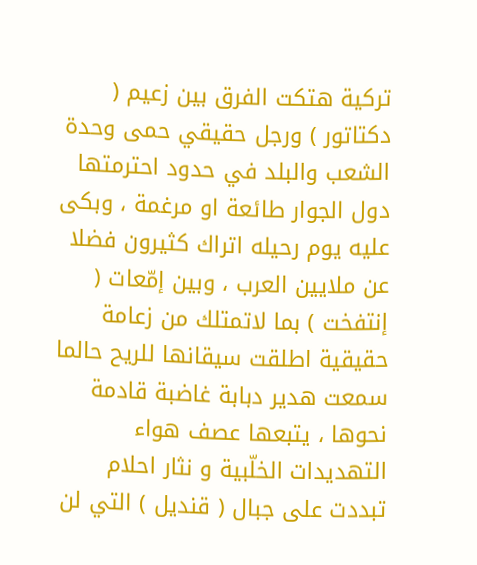تركية هتكت الفرق بين زعيم ( دكتاتور ) ورجل حقيقي حمى وحدة الشعب والبلد في حدود احترمتها دول الجوار طائعة او مرغمة ، وبكى عليه يوم رحيله اتراك كثيرون فضلا عن ملايين العرب ، وبين إمّعات ( إنتفخت ) بما لاتمتلك من زعامة حقيقية اطلقت سيقانها للريح حالما سمعت هدير دبابة غاضبة قادمة نحوها ، يتبعها عصف هواء التهديدات الخلّبية و نثار احلام تبددت على جبال ( قنديل ) التي لن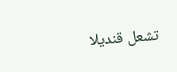تشعل قنديلا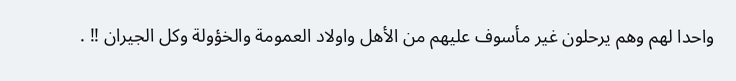واحدا لهم وهم يرحلون غير مأسوف عليهم من الأهل واولاد العمومة والخؤولة وكل الجيران !! .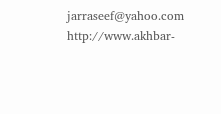jarraseef@yahoo.com
http://www.akhbar-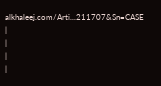alkhaleej.com/Arti...211707&Sn=CASE
|
|
|
|